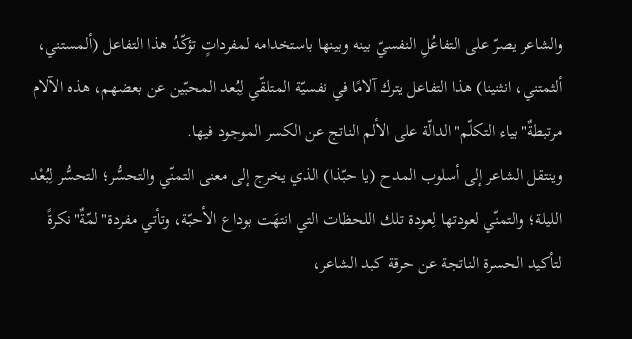والشاعر يصرّ على التفاعُلِ النفسيّ بينه وبينها باستخدامه لمفرداتٍ تؤكّدُ هذا التفاعل (ألمستني، ألثمتني، انثنينا) هذا التفاعل يترك آلامًا في نفسيّة المتلقّي لِبُعد المحبّين عن بعضهم، هذه الآلام مرتبطةٌ"بياء التكلّم"الدالّة على الألم الناتج عن الكسر الموجود فيها.
وينتقل الشاعر إلى أسلوب المدح (يا حبّذا) الذي يخرج إلى معنى التمنّي والتحسُّر؛ التحسُّر لِبُعْد الليلة؛ والتمنّي لعودتها لِعودة تلك اللحظات التي انتهَت بوداع الأحبّة، وتأتي مفردة"لمّةٌ"نكرةً لتأكيد الحسرة الناتجة عن حرقة كبد الشاعر،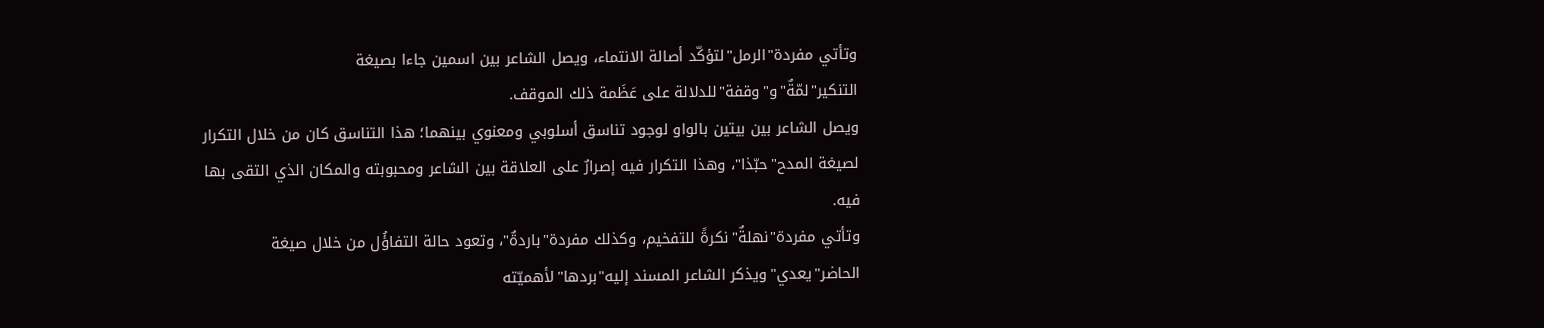وتأتي مفردة"الرمل"لتؤكّد أصالة الانتماء، ويصل الشاعر بين اسمين جاءا بصيغة التنكير"لمّةٌ"و"وقفة"للدلالة على عَظَمة ذلك الموقف.
ويصل الشاعر بين بيتين بالواو لوجود تناسق أسلوبي ومعنوي بينهما؛ هذا التناسق كان من خلال التكرار لصيغة المدح"حبّذا"، وهذا التكرار فيه إصرارٌ على العلاقة بين الشاعر ومحبوبته والمكان الذي التقى بها فيه.
وتأتي مفردة"نهلةٌ"نكرةً للتفخيم، وكذلك مفردة"باردةٌ"، وتعود حالة التفاؤُل من خلال صيغة الحاضر"يعدي"ويذكر الشاعر المسند إليه"بردها"لأهميّته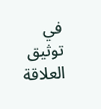في توثيق العلاقة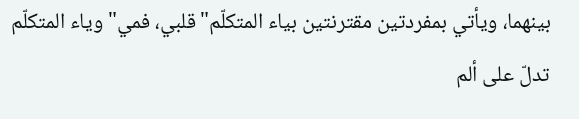بينهما، ويأتي بمفردتين مقترنتين بياء المتكلّم"قلبي، فمي"وياء المتكلّم تدلّ على ألم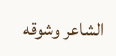الشاعر وشوقه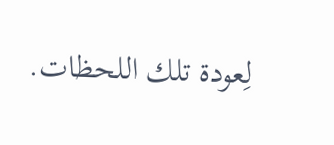لِعودة تلك اللحظات.